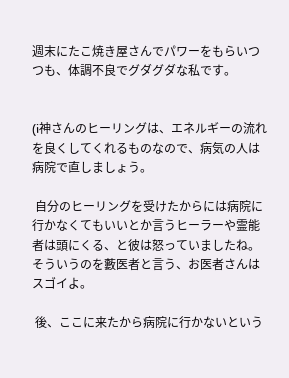週末にたこ焼き屋さんでパワーをもらいつつも、体調不良でグダグダな私です。


(i神さんのヒーリングは、エネルギーの流れを良くしてくれるものなので、病気の人は病院で直しましょう。

 自分のヒーリングを受けたからには病院に行かなくてもいいとか言うヒーラーや霊能者は頭にくる、と彼は怒っていましたね。そういうのを藪医者と言う、お医者さんはスゴイよ。

 後、ここに来たから病院に行かないという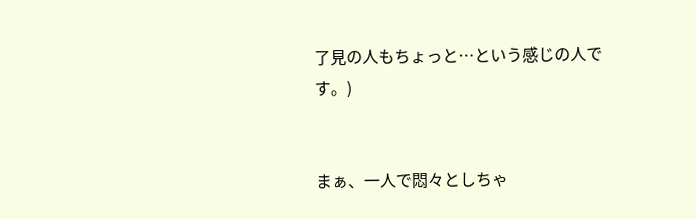了見の人もちょっと…という感じの人です。)


まぁ、一人で悶々としちゃ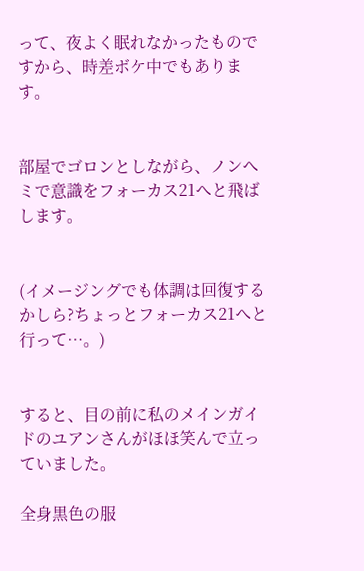って、夜よく眠れなかったものですから、時差ボケ中でもあります。


部屋でゴロンとしながら、ノンへミで意識をフォーカス21へと飛ばします。


(イメージングでも体調は回復するかしら?ちょっとフォーカス21へと行って…。)


すると、目の前に私のメインガイドのユアンさんがほほ笑んで立っていました。

全身黒色の服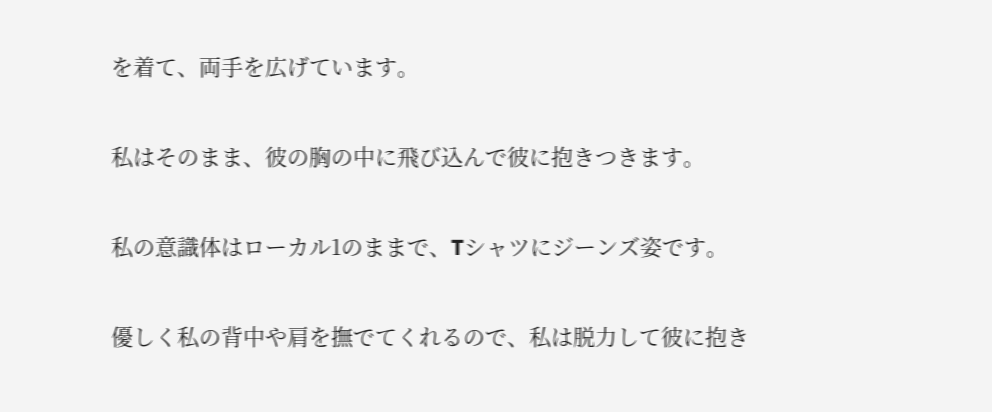を着て、両手を広げています。

私はそのまま、彼の胸の中に飛び込んで彼に抱きつきます。

私の意識体はローカル1のままで、Tシャツにジーンズ姿です。

優しく私の背中や肩を撫でてくれるので、私は脱力して彼に抱き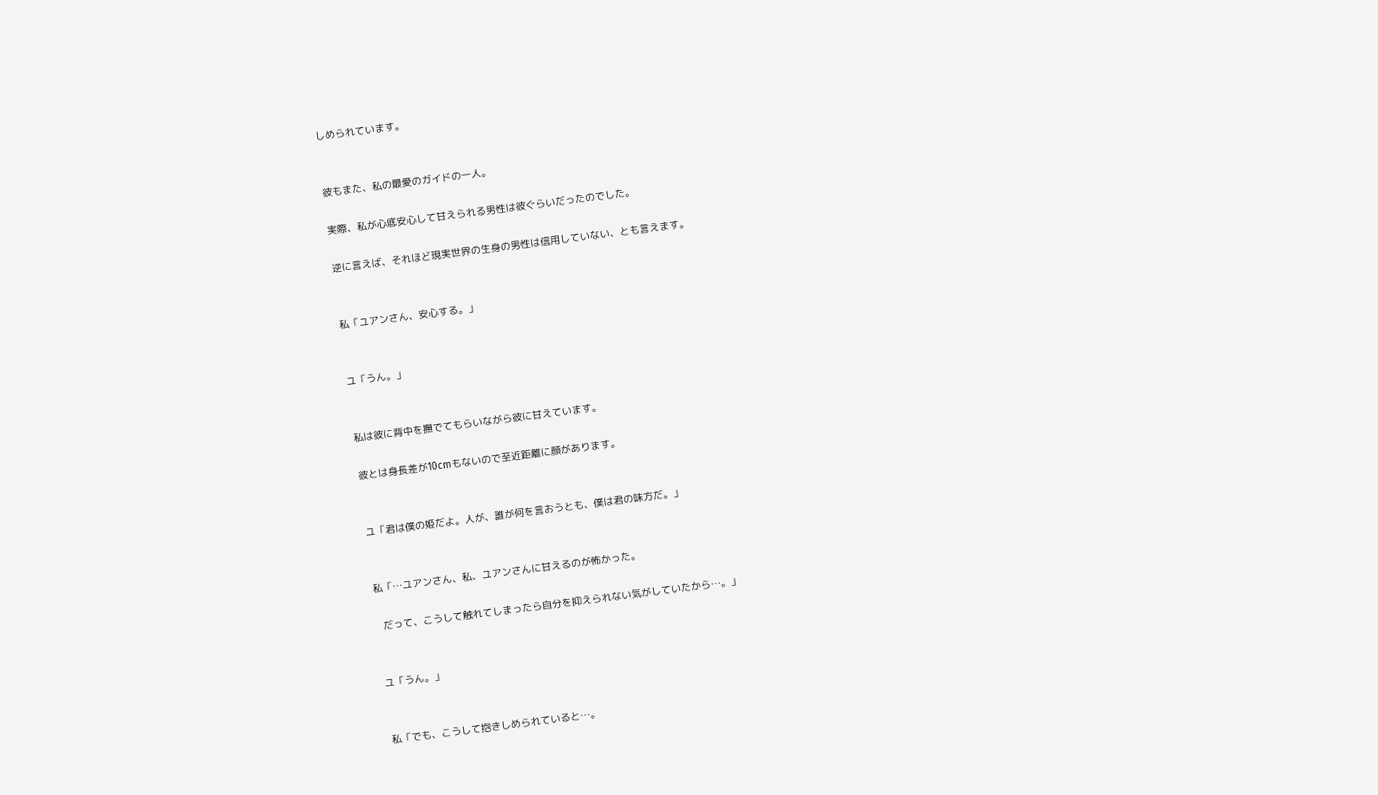しめられています。


彼もまた、私の最愛のガイドの一人。

実際、私が心底安心して甘えられる男性は彼ぐらいだったのでした。

逆に言えば、それほど現実世界の生身の男性は信用していない、とも言えます。


私「ユアンさん、安心する。」


ユ「うん。」


私は彼に背中を撫でてもらいながら彼に甘えています。

彼とは身長差が10cmもないので至近距離に顔があります。


ユ「君は僕の姫だよ。人が、誰が何を言おうとも、僕は君の味方だ。」


私「…ユアンさん、私、ユアンさんに甘えるのが怖かった。

  だって、こうして触れてしまったら自分を抑えられない気がしていたから…。」


ユ「うん。」


私「でも、こうして抱きしめられていると…。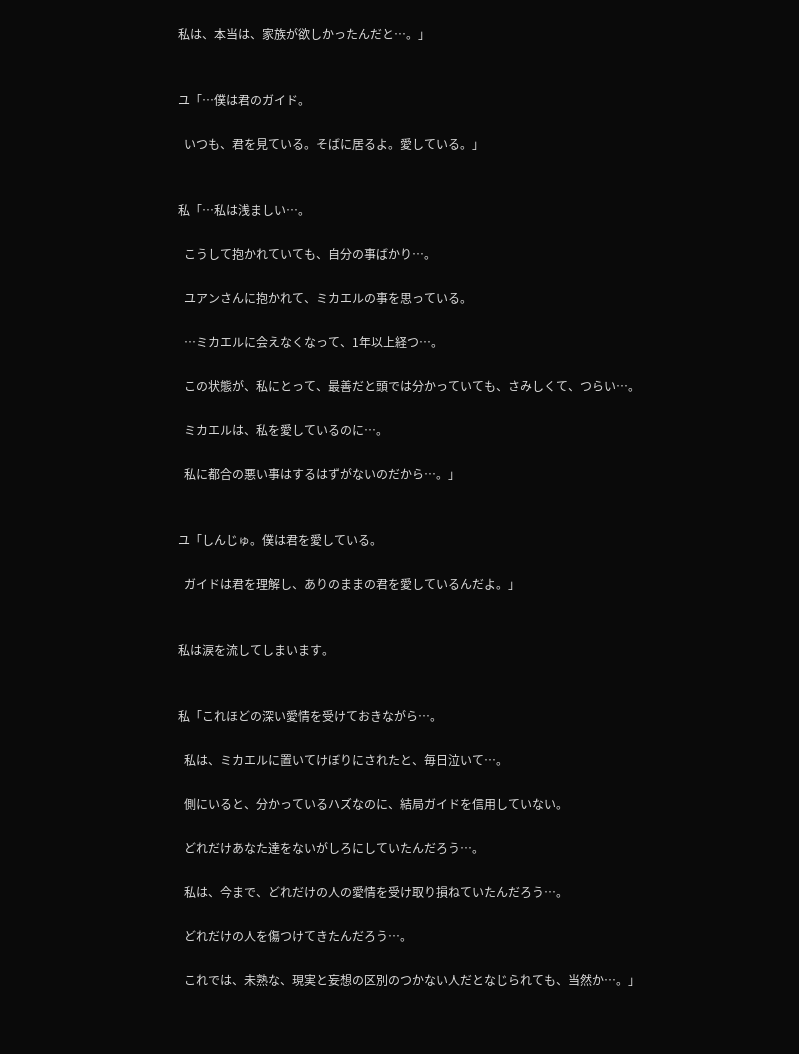私は、本当は、家族が欲しかったんだと…。」


ユ「…僕は君のガイド。

  いつも、君を見ている。そばに居るよ。愛している。」


私「…私は浅ましい…。

  こうして抱かれていても、自分の事ばかり…。

  ユアンさんに抱かれて、ミカエルの事を思っている。

  …ミカエルに会えなくなって、1年以上経つ…。

  この状態が、私にとって、最善だと頭では分かっていても、さみしくて、つらい…。

  ミカエルは、私を愛しているのに…。

  私に都合の悪い事はするはずがないのだから…。」


ユ「しんじゅ。僕は君を愛している。

  ガイドは君を理解し、ありのままの君を愛しているんだよ。」


私は涙を流してしまいます。


私「これほどの深い愛情を受けておきながら…。

  私は、ミカエルに置いてけぼりにされたと、毎日泣いて…。

  側にいると、分かっているハズなのに、結局ガイドを信用していない。

  どれだけあなた達をないがしろにしていたんだろう…。

  私は、今まで、どれだけの人の愛情を受け取り損ねていたんだろう…。

  どれだけの人を傷つけてきたんだろう…。

  これでは、未熟な、現実と妄想の区別のつかない人だとなじられても、当然か…。」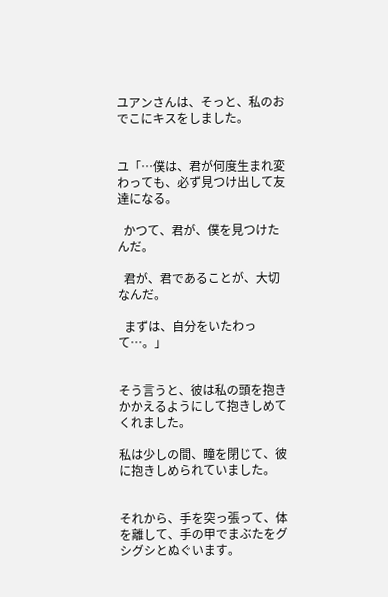ユアンさんは、そっと、私のおでこにキスをしました。


ユ「…僕は、君が何度生まれ変わっても、必ず見つけ出して友達になる。

  かつて、君が、僕を見つけたんだ。

  君が、君であることが、大切なんだ。

  まずは、自分をいたわって…。」


そう言うと、彼は私の頭を抱きかかえるようにして抱きしめてくれました。

私は少しの間、瞳を閉じて、彼に抱きしめられていました。


それから、手を突っ張って、体を離して、手の甲でまぶたをグシグシとぬぐいます。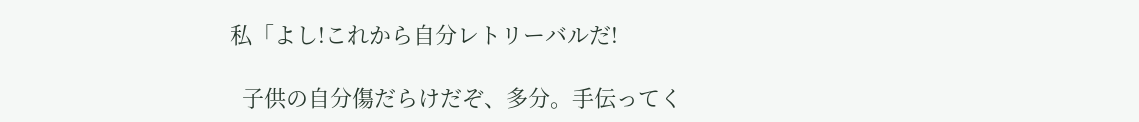私「よし!これから自分レトリーバルだ!

  子供の自分傷だらけだぞ、多分。手伝ってく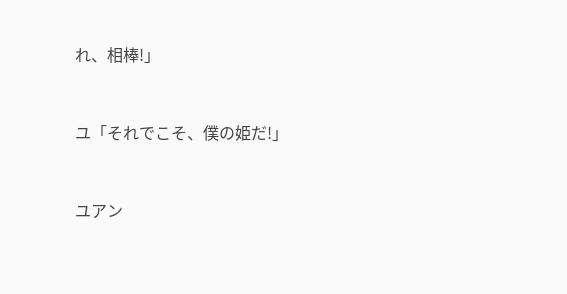れ、相棒!」


ユ「それでこそ、僕の姫だ!」


ユアン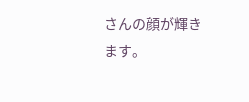さんの顔が輝きます。